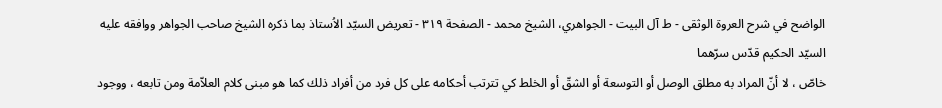الواضح في شرح العروة الوثقى - ط آل البيت - الجواهري، الشيخ محمد - الصفحة ٣١٩ - تعريض السيّد الاُستاذ بما ذكره الشيخ صاحب الجواهر ووافقه عليه السيّد الحكيم قدّس سرّهما
خاصّ ، لا أنّ المراد به مطلق الوصل أو التوسعة أو الشقّ أو الخلط كي تترتب أحكامه على كل فرد من أفراد ذلك كما هو مبنى كلام العلاّمة ومن تابعه ، ووجود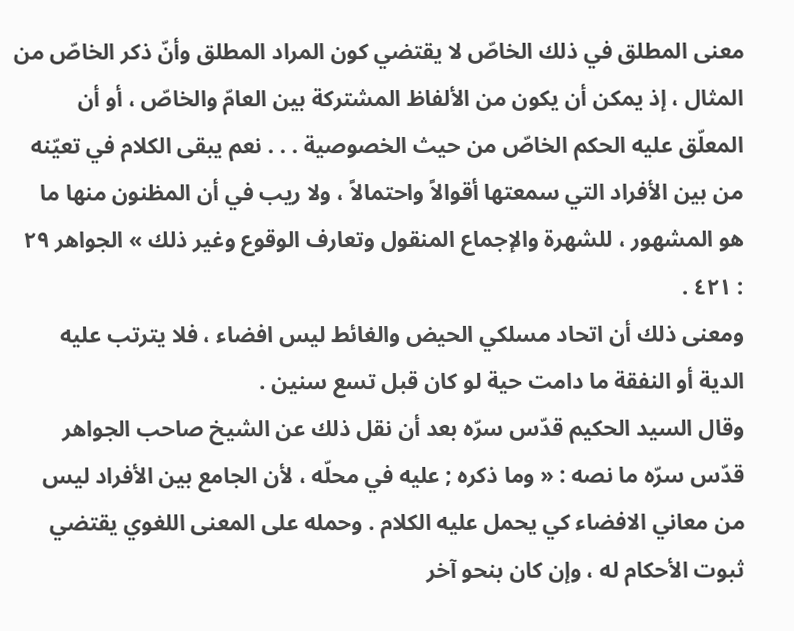معنى المطلق في ذلك الخاصّ لا يقتضي كون المراد المطلق وأنّ ذكر الخاصّ من المثال ، إذ يمكن أن يكون من الألفاظ المشتركة بين العامّ والخاصّ ، أو أن المعلّق عليه الحكم الخاصّ من حيث الخصوصية . . . نعم يبقى الكلام في تعيّنه من بين الأفراد التي سمعتها أقوالاً واحتمالاً ، ولا ريب في أن المظنون منها ما هو المشهور ، للشهرة والإجماع المنقول وتعارف الوقوع وغير ذلك » الجواهر ٢٩ : ٤٢١ .
ومعنى ذلك أن اتحاد مسلكي الحيض والغائط ليس افضاء ، فلا يترتب عليه الدية أو النفقة ما دامت حية لو كان قبل تسع سنين .
وقال السيد الحكيم قدّس سرّه بعد أن نقل ذلك عن الشيخ صاحب الجواهر قدّس سرّه ما نصه : « وما ذكره ; عليه في محلّه ، لأن الجامع بين الأفراد ليس من معاني الافضاء كي يحمل عليه الكلام . وحمله على المعنى اللغوي يقتضي ثبوت الأحكام له ، وإن كان بنحو آخر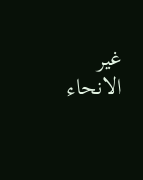غير الانحاء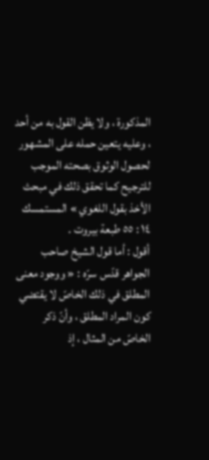المذكورة ، ولا يظن القول به من أحد ، وعليه يتعين حمله على المشهور لحصول الوثوق بصحته الموجب للترجيح كما تحقق ذلك في مبحث الأخذ بقول اللغوي » المستمسك ١٤ : ٥٥ طبعة بيروت .
أقول : أما قول الشيخ صاحب الجواهر قدّس سرّه : « ووجود معنى المطلق في ذلك الخاصّ لا يقتضي كون المراد المطلق ، وأنّ ذكر الخاصّ من المثال ، إذ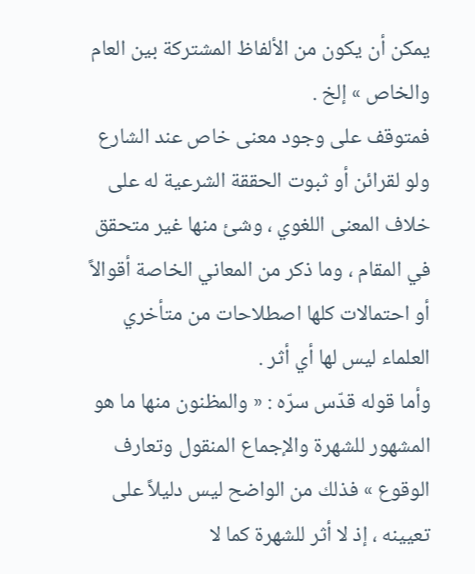يمكن أن يكون من الألفاظ المشتركة بين العام والخاص » إلخ .
فمتوقف على وجود معنى خاص عند الشارع ولو لقرائن أو ثبوت الحققة الشرعية له على خلاف المعنى اللغوي ، وشئ منها غير متحقق في المقام ، وما ذكر من المعاني الخاصة أقوالاً أو احتمالات كلها اصطلاحات من متأخري العلماء ليس لها أي أثر .
وأما قوله قدّس سرّه : « والمظنون منها ما هو المشهور للشهرة والإجماع المنقول وتعارف الوقوع » فذلك من الواضح ليس دليلاً على تعيينه ، إذ لا أثر للشهرة كما لا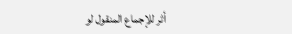أثر للإجماع المنقول لو